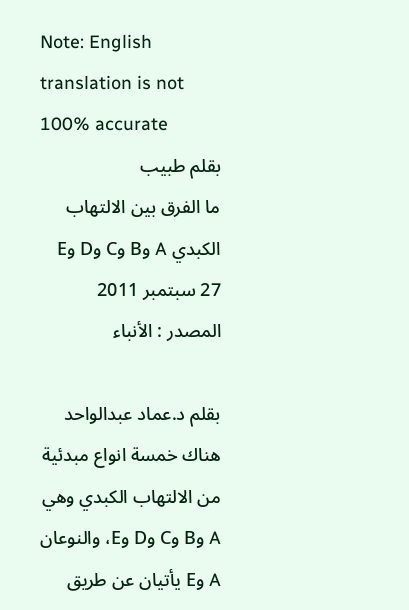Note: English translation is not 100% accurate
بقلم طبيب
ما الفرق بين الالتهاب الكبدي A وB وC وD وE
27 سبتمبر 2011
المصدر : الأنباء

بقلم د.عماد عبدالواحد
هناك خمسة انواع مبدئية من الالتهاب الكبدي وهي A وB وC وD وE، والنوعان A وE يأتيان عن طريق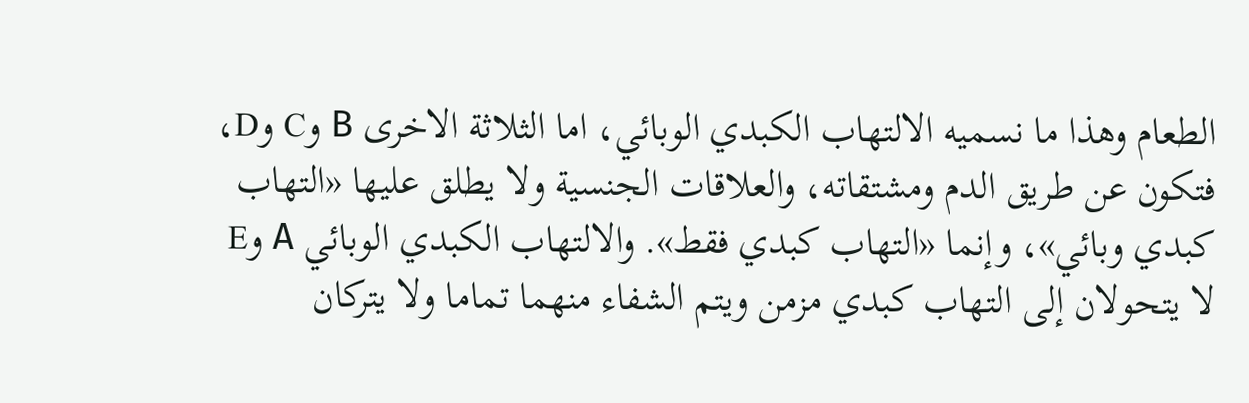الطعام وهذا ما نسميه الالتهاب الكبدي الوبائي، اما الثلاثة الاخرى B وC وD، فتكون عن طريق الدم ومشتقاته، والعلاقات الجنسية ولا يطلق عليها «التهاب كبدي وبائي»، وإنما «التهاب كبدي فقط». والالتهاب الكبدي الوبائي A وE لا يتحولان إلى التهاب كبدي مزمن ويتم الشفاء منهما تماما ولا يتركان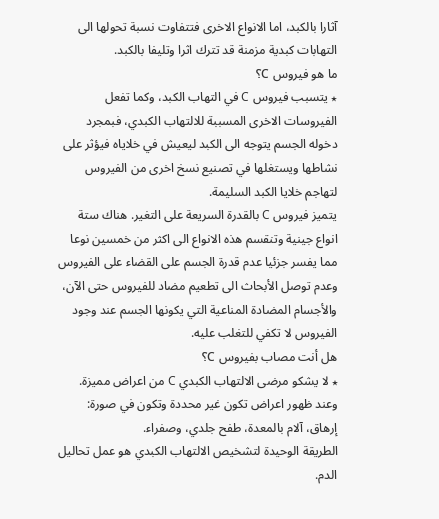آثارا بالكبد، اما الانواع الاخرى فتتفاوت نسبة تحولها الى التهابات كبدية مزمنة قد تترك اثرا وتليفا بالكبد.
ما هو فيروس C؟
٭ يتسبب فيروس C في التهاب الكبد، وكما تفعل الفيروسات الاخرى المسببة للالتهاب الكبدي، فبمجرد دخوله الجسم يتوجه الى الكبد ليعيش في خلاياه فيؤثر على نشاطها ويستغلها في تصنيع نسخ اخرى من الفيروس لتهاجم خلايا الكبد السليمة.
يتميز فيروس C بالقدرة السريعة على التغير. هناك ستة انواع جينية وتنقسم هذه الانواع الى اكثر من خمسين نوعا مما يفسر جزئيا عدم قدرة الجسم على القضاء على الفيروس وعدم توصل الأبحاث الى تطعيم مضاد للفيروس حتى الآن، والأجسام المضادة المناعية التي يكونها الجسم عند وجود الفيروس لا تكفي للتغلب عليه.
هل أنت مصاب بفيروس C؟
٭ لا يشكو مرضى الالتهاب الكبدي C من اعراض مميزة. وعند ظهور اعراض تكون غير محددة وتكون في صورة: إرهاق، آلام بالمعدة، طفح جلدي، وصفراء.
الطريقة الوحيدة لتشخيص الالتهاب الكبدي هو عمل تحاليل الدم.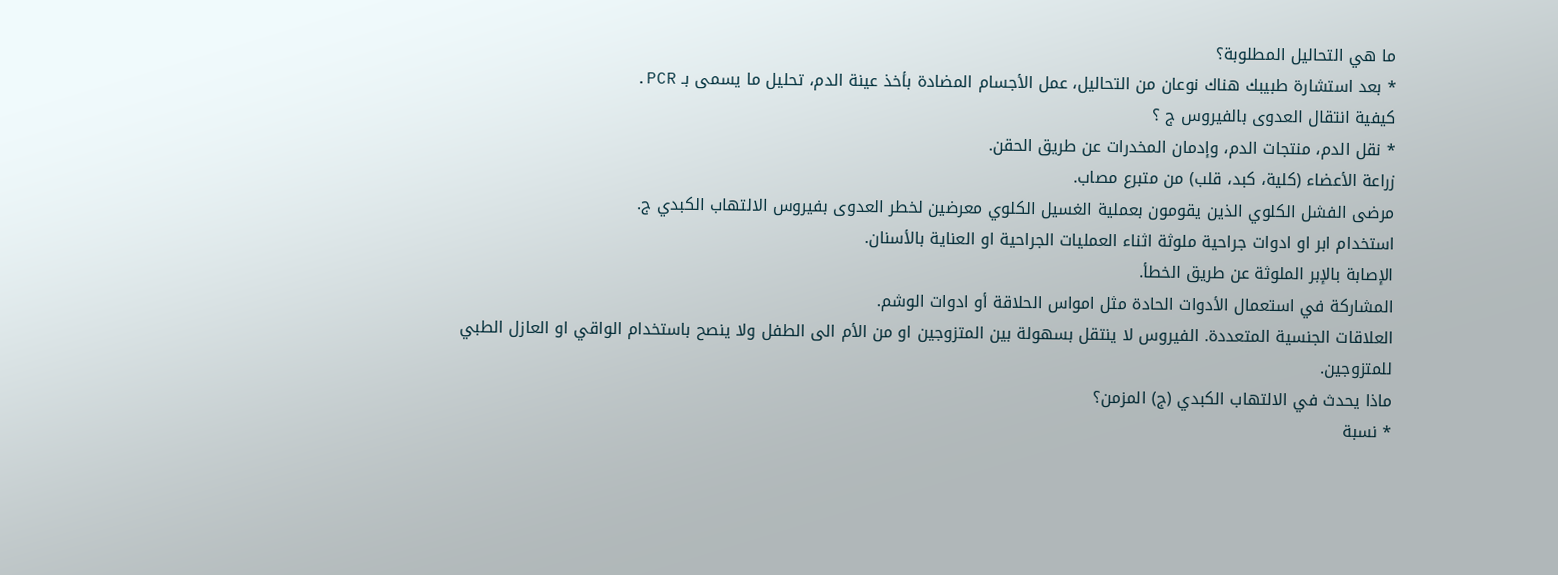ما هي التحاليل المطلوبة؟
٭ بعد استشارة طبيبك هناك نوعان من التحاليل، عمل الأجسام المضادة بأخذ عينة الدم، تحليل ما يسمى بـ PCR.
كيفية انتقال العدوى بالفيروس ج ؟
٭ نقل الدم، منتجات الدم، وإدمان المخدرات عن طريق الحقن.
زراعة الأعضاء (كلية، كبد، قلب) من متبرع مصاب.
مرضى الفشل الكلوي الذين يقومون بعملية الغسيل الكلوي معرضين لخطر العدوى بفيروس الالتهاب الكبدي ج.
استخدام ابر او ادوات جراحية ملوثة اثناء العمليات الجراحية او العناية بالأسنان.
الإصابة بالإبر الملوثة عن طريق الخطأ.
المشاركة في استعمال الأدوات الحادة مثل امواس الحلاقة أو ادوات الوشم.
العلاقات الجنسية المتعددة. الفيروس لا ينتقل بسهولة بين المتزوجين او من الأم الى الطفل ولا ينصح باستخدام الواقي او العازل الطبي للمتزوجين.
ماذا يحدث في الالتهاب الكبدي (ج) المزمن؟
٭ نسبة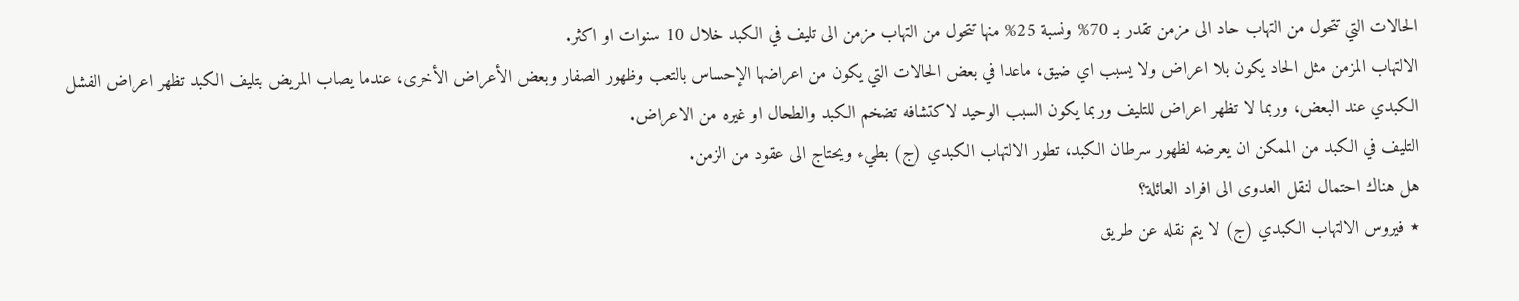الحالات التي تتحول من التهاب حاد الى مزمن تقدر بـ 70% ونسبة 25% منها تتحول من التهاب مزمن الى تليف في الكبد خلال 10 سنوات او اكثر.
الالتهاب المزمن مثل الحاد يكون بلا اعراض ولا يسبب اي ضيق، ماعدا في بعض الحالات التي يكون من اعراضها الإحساس بالتعب وظهور الصفار وبعض الأعراض الأخرى، عندما يصاب المريض بتليف الكبد تظهر اعراض الفشل الكبدي عند البعض، وربما لا تظهر اعراض للتليف وربما يكون السبب الوحيد لاكتشافه تضخم الكبد والطحال او غيره من الاعراض.
التليف في الكبد من الممكن ان يعرضه لظهور سرطان الكبد، تطور الالتهاب الكبدي (ج) بطيء ويحتاج الى عقود من الزمن.
هل هناك احتمال لنقل العدوى الى افراد العائلة؟
٭ فيروس الالتهاب الكبدي (ج) لا يتم نقله عن طريق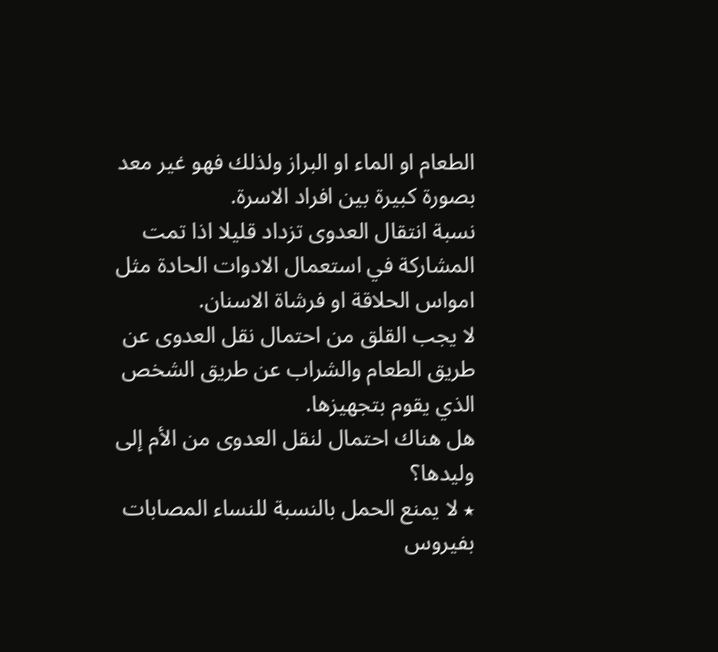الطعام او الماء او البراز ولذلك فهو غير معد بصورة كبيرة بين افراد الاسرة.
نسبة انتقال العدوى تزداد قليلا اذا تمت المشاركة في استعمال الادوات الحادة مثل امواس الحلاقة او فرشاة الاسنان.
لا يجب القلق من احتمال نقل العدوى عن طريق الطعام والشراب عن طريق الشخص الذي يقوم بتجهيزها.
هل هناك احتمال لنقل العدوى من الأم إلى وليدها؟
٭ لا يمنع الحمل بالنسبة للنساء المصابات بفيروس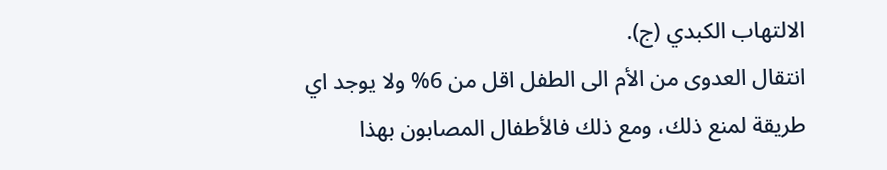الالتهاب الكبدي (ج).
انتقال العدوى من الأم الى الطفل اقل من 6% ولا يوجد اي طريقة لمنع ذلك، ومع ذلك فالأطفال المصابون بهذا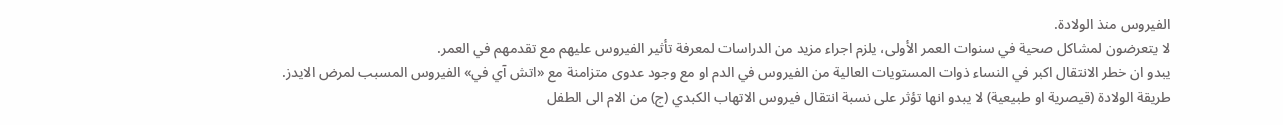الفيروس منذ الولادة.
لا يتعرضون لمشاكل صحية في سنوات العمر الأولى، يلزم اجراء مزيد من الدراسات لمعرفة تأثير الفيروس عليهم مع تقدمهم في العمر.
يبدو ان خطر الانتقال اكبر في النساء ذوات المستويات العالية من الفيروس في الدم او مع وجود عدوى متزامنة مع «اتش آي في» الفيروس المسبب لمرض الايدز.
طريقة الولادة (قيصرية او طبيعية) لا يبدو انها تؤثر على نسبة انتقال فيروس الاتهاب الكبدي (ج) من الام الى الطفل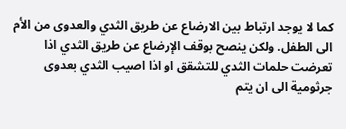كما لا يوجد ارتباط بين الارضاع عن طريق الثدي والعدوى من الأم الى الطفل. ولكن ينصح بوقف الإرضاع عن طريق الثدي اذا تعرضت حلمات الثدي للتشقق او اذا اصيب الثدي بعدوى جرثومية الى ان يتم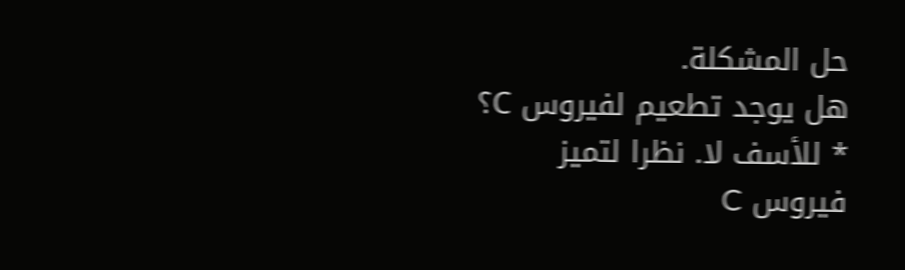حل المشكلة.
هل يوجد تطعيم لفيروس C؟
٭ للأسف لا. نظرا لتميز فيروس C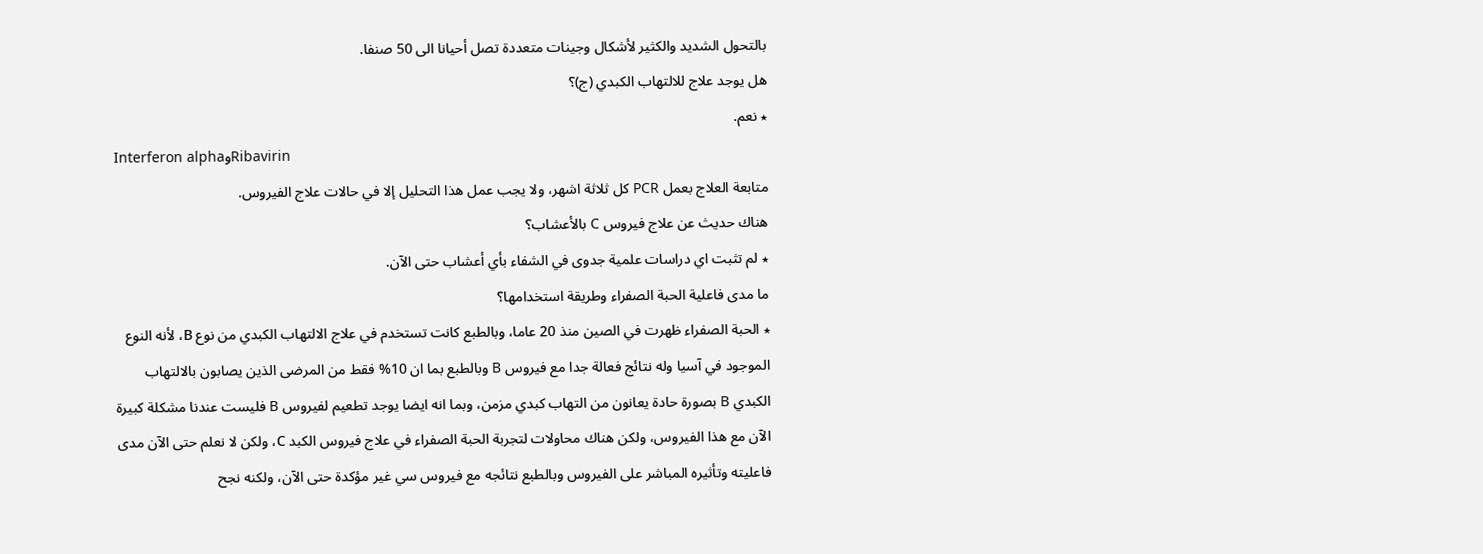بالتحول الشديد والكثير لأشكال وجينات متعددة تصل أحيانا الى 50 صنفا.
هل يوجد علاج للالتهاب الكبدي (ج)؟
٭ نعم.
Interferon alphaوRibavirin
متابعة العلاج بعمل PCR كل ثلاثة اشهر، ولا يجب عمل هذا التحليل إلا في حالات علاج الفيروس.
هناك حديث عن علاج فيروس C بالأعشاب؟
٭ لم تثبت اي دراسات علمية جدوى في الشفاء بأي أعشاب حتى الآن.
ما مدى فاعلية الحبة الصفراء وطريقة استخدامها؟
٭ الحبة الصفراء ظهرت في الصين منذ 20 عاما، وبالطبع كانت تستخدم في علاج الالتهاب الكبدي من نوع B، لأنه النوع الموجود في آسيا وله نتائج فعالة جدا مع فيروس B وبالطبع بما ان 10% فقط من المرضى الذين يصابون بالالتهاب الكبدي B بصورة حادة يعانون من التهاب كبدي مزمن، وبما انه ايضا يوجد تطعيم لفيروس B فليست عندنا مشكلة كبيرة الآن مع هذا الفيروس، ولكن هناك محاولات لتجربة الحبة الصفراء في علاج فيروس الكبد C، ولكن لا نعلم حتى الآن مدى فاعليته وتأثيره المباشر على الفيروس وبالطبع نتائجه مع فيروس سي غير مؤكدة حتى الآن، ولكنه نجح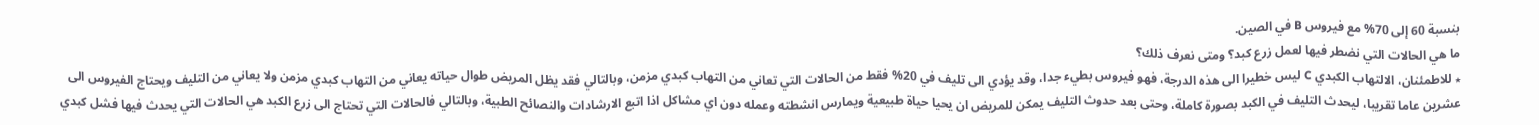بنسبة 60 إلى 70% مع فيروس B في الصين.
ما هي الحالات التي نضطر فيها لعمل زرع كبد؟ ومتى نعرف ذلك؟
٭ للاطمئنان، الالتهاب الكبدي C ليس خطيرا الى هذه الدرجة، فهو فيروس بطيء جدا، وقد يؤدي الى تليف في 20% فقط من الحالات التي تعاني من التهاب كبدي مزمن، وبالتالي فقد يظل المريض طوال حياته يعاني من التهاب كبدي مزمن ولا يعاني من التليف ويحتاج الفيروس الى عشرين عاما تقريبا، ليحدث التليف في الكبد بصورة كاملة، وحتى بعد حدوث التليف يمكن للمريض ان يحيا حياة طبيعية ويمارس انشطته وعمله دون اي مشاكل اذا اتبع الارشادات والنصائح الطبية، وبالتالي فالحالات التي تحتاج الى زرع الكبد هي الحالات التي يحدث فيها فشل كبدي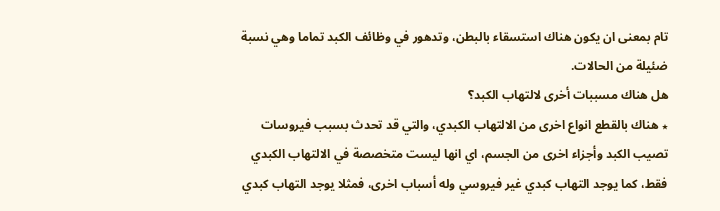تام بمعنى ان يكون هناك استسقاء بالبطن، وتدهور في وظائف الكبد تماما وهي نسبة ضئيلة من الحالات.
هل هناك مسببات أخرى لالتهاب الكبد؟
٭ هناك بالقطع انواع اخرى من الالتهاب الكبدي، والتي قد تحدث بسبب فيروسات تصيب الكبد وأجزاء اخرى من الجسم، اي انها ليست متخصصة في الالتهاب الكبدي فقط، كما يوجد التهاب كبدي غير فيروسي وله أسباب اخرى، فمثلا يوجد التهاب كبدي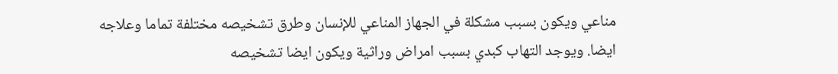مناعي ويكون بسبب مشكلة في الجهاز المناعي للإنسان وطرق تشخيصه مختلفة تماما وعلاجه ايضا. ويوجد التهاب كبدي بسبب امراض وراثية ويكون ايضا تشخيصه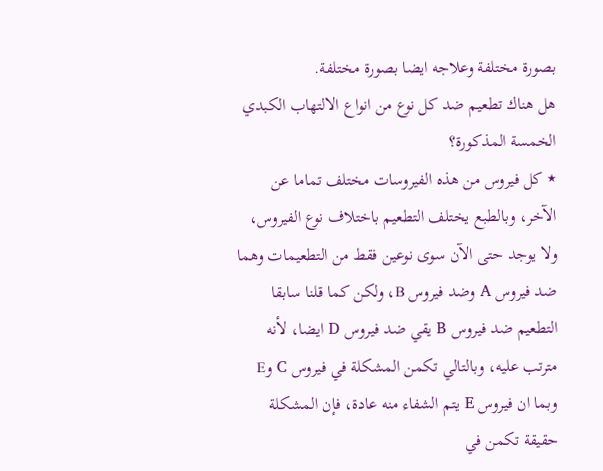بصورة مختلفة وعلاجه ايضا بصورة مختلفة.
هل هناك تطعيم ضد كل نوع من انواع الالتهاب الكبدي الخمسة المذكورة؟
٭ كل فيروس من هذه الفيروسات مختلف تماما عن الآخر، وبالطبع يختلف التطعيم باختلاف نوع الفيروس، ولا يوجد حتى الآن سوى نوعين فقط من التطعيمات وهما ضد فيروس A وضد فيروس B، ولكن كما قلنا سابقا التطعيم ضد فيروس B يقي ضد فيروس D ايضا، لأنه مترتب عليه، وبالتالي تكمن المشكلة في فيروس C وE وبما ان فيروس E يتم الشفاء منه عادة، فإن المشكلة حقيقة تكمن في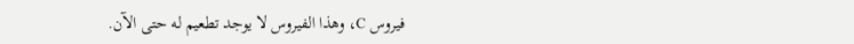فيروس C، وهذا الفيروس لا يوجد تطعيم له حتى الآن.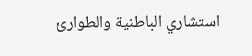استشاري الباطنية والطوارئ